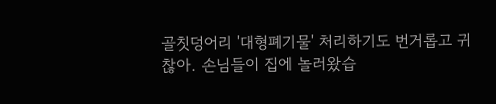골칫덩어리 '대형폐기물' 처리하기도 번거롭고 귀찮아. 손님들이 집에 놀러왔습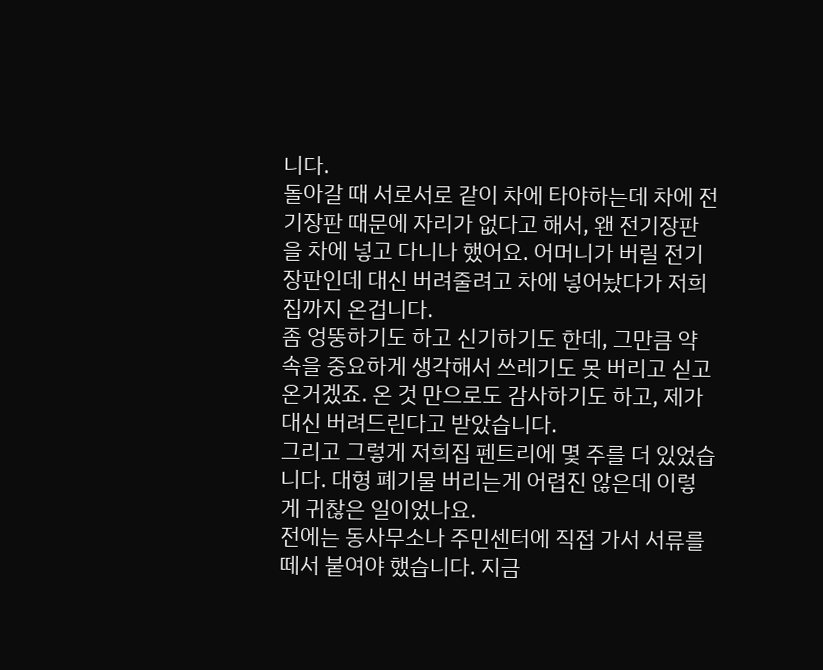니다.
돌아갈 때 서로서로 같이 차에 타야하는데 차에 전기장판 때문에 자리가 없다고 해서, 왠 전기장판을 차에 넣고 다니나 했어요. 어머니가 버릴 전기장판인데 대신 버려줄려고 차에 넣어놨다가 저희 집까지 온겁니다.
좀 엉뚱하기도 하고 신기하기도 한데, 그만큼 약속을 중요하게 생각해서 쓰레기도 못 버리고 싣고 온거겠죠. 온 것 만으로도 감사하기도 하고, 제가 대신 버려드린다고 받았습니다.
그리고 그렇게 저희집 펜트리에 몇 주를 더 있었습니다. 대형 폐기물 버리는게 어렵진 않은데 이렇게 귀찮은 일이었나요.
전에는 동사무소나 주민센터에 직접 가서 서류를 떼서 붙여야 했습니다. 지금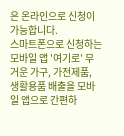은 온라인으로 신청이 가능합니다.
스마트폰으로 신청하는 모바일 앱 '여기로' 무거운 가구, 가전제품, 생활용품 배출을 모바일 앱으로 간편하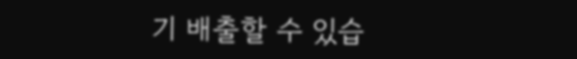기 배출할 수 있습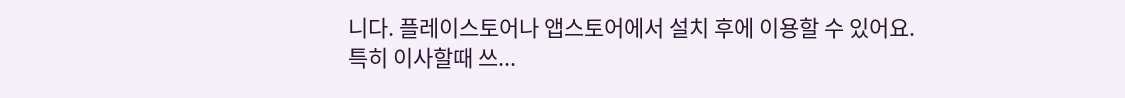니다. 플레이스토어나 앱스토어에서 설치 후에 이용할 수 있어요.
특히 이사할때 쓰...